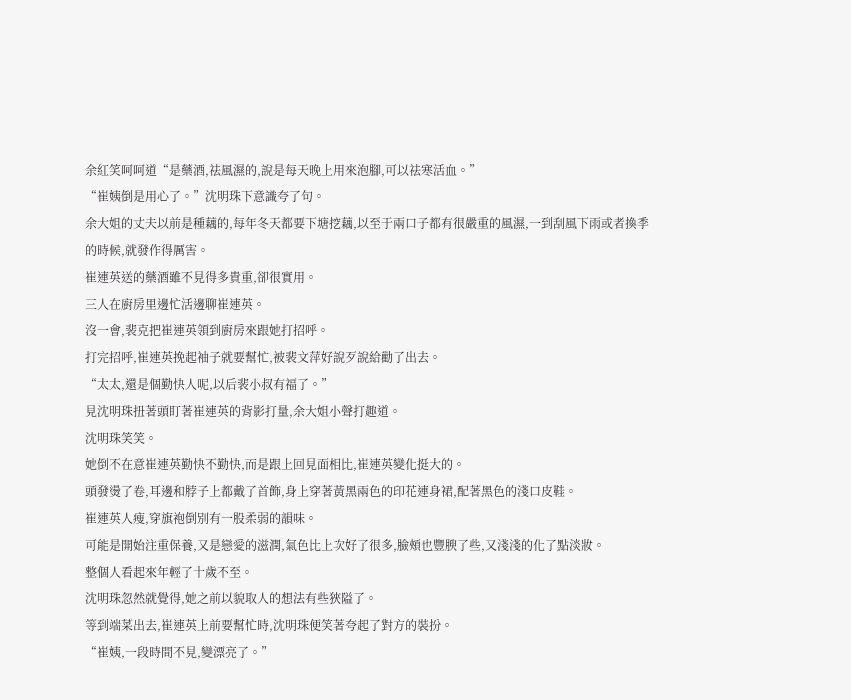余紅笑呵呵道“是藥酒,祛風濕的,說是每天晚上用來泡腳,可以祛寒活血。”
“崔姨倒是用心了。”沈明珠下意識夸了句。
余大姐的丈夫以前是種藕的,每年冬天都要下塘挖藕,以至于兩口子都有很嚴重的風濕,一到刮風下雨或者換季的時候,就發作得厲害。
崔連英送的藥酒雖不見得多貴重,卻很實用。
三人在廚房里邊忙活邊聊崔連英。
沒一會,裴克把崔連英領到廚房來跟她打招呼。
打完招呼,崔連英挽起袖子就要幫忙,被裴文萍好說歹說給勸了出去。
“太太,還是個勤快人呢,以后裴小叔有福了。”
見沈明珠扭著頭盯著崔連英的背影打量,余大姐小聲打趣道。
沈明珠笑笑。
她倒不在意崔連英勤快不勤快,而是跟上回見面相比,崔連英變化挺大的。
頭發燙了卷,耳邊和脖子上都戴了首飾,身上穿著黃黑兩色的印花連身裙,配著黑色的淺口皮鞋。
崔連英人瘦,穿旗袍倒別有一股柔弱的韻味。
可能是開始注重保養,又是戀愛的滋潤,氣色比上次好了很多,臉頰也豐腴了些,又淺淺的化了點淡妝。
整個人看起來年輕了十歲不至。
沈明珠忽然就覺得,她之前以貌取人的想法有些狹隘了。
等到端菜出去,崔連英上前要幫忙時,沈明珠便笑著夸起了對方的裝扮。
“崔姨,一段時間不見,變漂亮了。”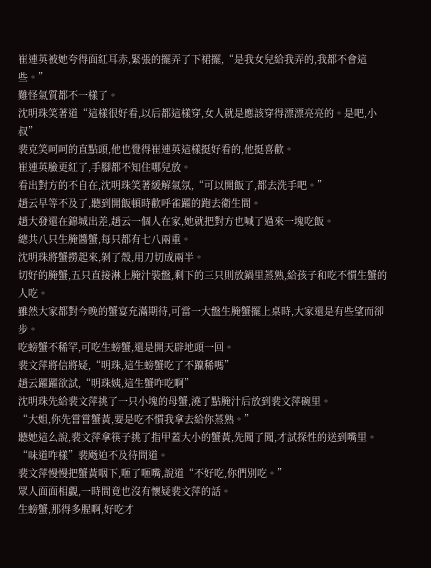崔連英被她夸得面紅耳赤,緊張的擺弄了下裙擺,“是我女兒給我弄的,我都不會這些。”
難怪氣質都不一樣了。
沈明珠笑著道“這樣很好看,以后都這樣穿,女人就是應該穿得漂漂亮亮的。是吧,小叔”
裴克笑呵呵的直點頭,他也覺得崔連英這樣挺好看的,他挺喜歡。
崔連英臉更紅了,手腳都不知住哪兒放。
看出對方的不自在,沈明珠笑著緩解氣氛,“可以開飯了,都去洗手吧。”
趙云早等不及了,聽到開飯頓時歡呼雀躍的跑去衛生間。
趙大發還在錦城出差,趙云一個人在家,她就把對方也喊了過來一塊吃飯。
總共八只生腌醬蟹,每只都有七八兩重。
沈明珠將蟹撈起來,剝了殼,用刀切成兩半。
切好的腌蟹,五只直接淋上腌汁裝盤,剩下的三只則放鍋里蒸熟,給孩子和吃不慣生蟹的人吃。
雖然大家都對今晚的蟹宴充滿期待,可當一大盤生腌蟹擺上桌時,大家還是有些望而卻步。
吃螃蟹不稀罕,可吃生螃蟹,還是開天辟地頭一回。
裴文萍將信將疑,“明珠,這生螃蟹吃了不躥稀嗎”
趙云躍躍欲試,“明珠姨,這生蟹咋吃啊”
沈明珠先給裴文萍挑了一只小塊的母蟹,澆了點腌汁后放到裴文萍碗里。
“大姐,你先嘗嘗蟹黃,要是吃不慣我拿去給你蒸熟。”
聽她這么說,裴文萍拿筷子挑了指甲蓋大小的蟹黃,先聞了聞,才試探性的送到嘴里。
“味道咋樣”裴飏迫不及待問道。
裴文萍慢慢把蟹黃咽下,咂了咂嘴,說道“不好吃,你們別吃。”
眾人面面相覷,一時間竟也沒有懷疑裴文萍的話。
生螃蟹,那得多腥啊,好吃才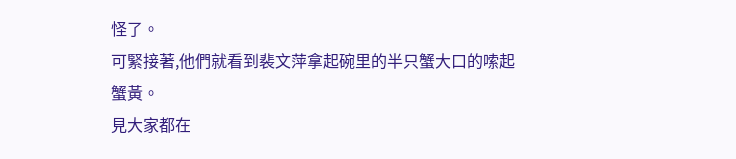怪了。
可緊接著,他們就看到裴文萍拿起碗里的半只蟹大口的嗦起蟹黃。
見大家都在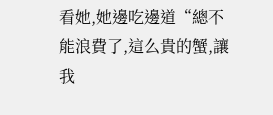看她,她邊吃邊道“總不能浪費了,這么貴的蟹,讓我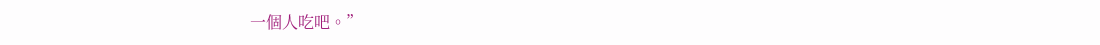一個人吃吧。”